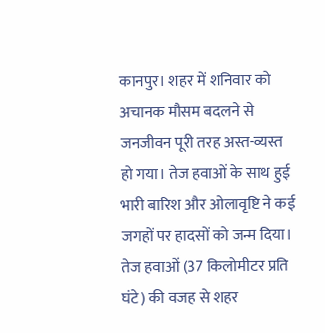कानपुर। शहर में शनिवार को अचानक मौसम बदलने से जनजीवन पूरी तरह अस्त-व्यस्त हो गया। तेज हवाओं के साथ हुई भारी बारिश और ओलावृष्टि ने कई जगहों पर हादसों को जन्म दिया। तेज हवाओं (37 किलोमीटर प्रति घंटे) की वजह से शहर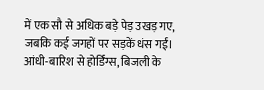में एक सौ से अधिक बड़े पेड़ उखड़ गए, जबकि कई जगहों पर सड़कें धंस गईं। आंधी-बारिश से होर्डिंग्स, बिजली के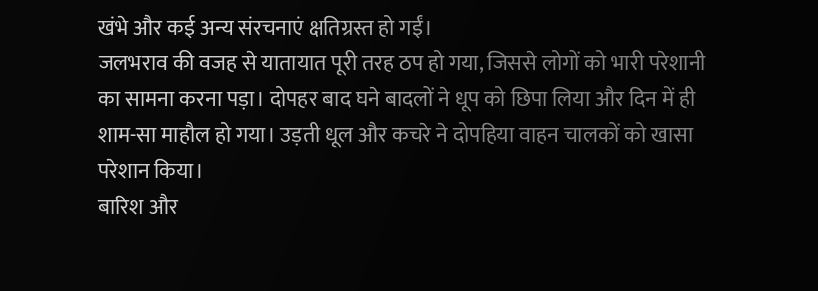खंभे और कई अन्य संरचनाएं क्षतिग्रस्त हो गईं।
जलभराव की वजह से यातायात पूरी तरह ठप हो गया, जिससे लोगों को भारी परेशानी का सामना करना पड़ा। दोपहर बाद घने बादलों ने धूप को छिपा लिया और दिन में ही शाम-सा माहौल हो गया। उड़ती धूल और कचरे ने दोपहिया वाहन चालकों को खासा परेशान किया।
बारिश और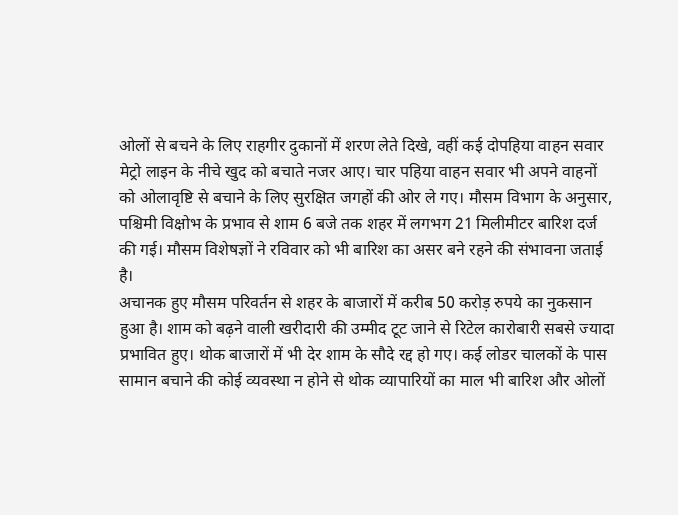ओलों से बचने के लिए राहगीर दुकानों में शरण लेते दिखे, वहीं कई दोपहिया वाहन सवार मेट्रो लाइन के नीचे खुद को बचाते नजर आए। चार पहिया वाहन सवार भी अपने वाहनों को ओलावृष्टि से बचाने के लिए सुरक्षित जगहों की ओर ले गए। मौसम विभाग के अनुसार, पश्चिमी विक्षोभ के प्रभाव से शाम 6 बजे तक शहर में लगभग 21 मिलीमीटर बारिश दर्ज की गई। मौसम विशेषज्ञों ने रविवार को भी बारिश का असर बने रहने की संभावना जताई है।
अचानक हुए मौसम परिवर्तन से शहर के बाजारों में करीब 50 करोड़ रुपये का नुकसान हुआ है। शाम को बढ़ने वाली खरीदारी की उम्मीद टूट जाने से रिटेल कारोबारी सबसे ज्यादा प्रभावित हुए। थोक बाजारों में भी देर शाम के सौदे रद्द हो गए। कई लोडर चालकों के पास सामान बचाने की कोई व्यवस्था न होने से थोक व्यापारियों का माल भी बारिश और ओलों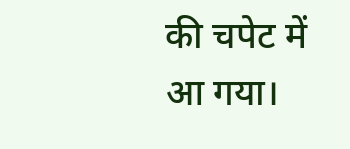की चपेट में आ गया।